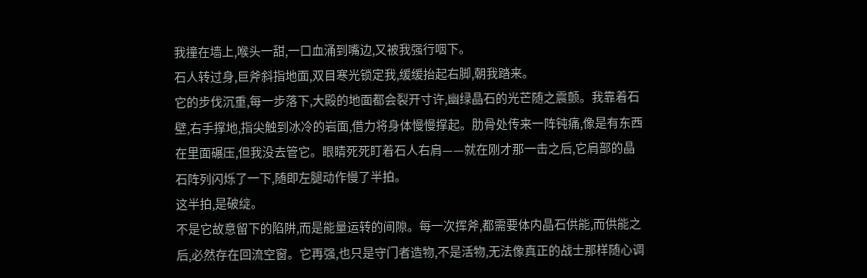我撞在墙上,喉头一甜,一口血涌到嘴边,又被我强行咽下。
石人转过身,巨斧斜指地面,双目寒光锁定我,缓缓抬起右脚,朝我踏来。
它的步伐沉重,每一步落下,大殿的地面都会裂开寸许,幽绿晶石的光芒随之震颤。我靠着石壁,右手撑地,指尖触到冰冷的岩面,借力将身体慢慢撑起。肋骨处传来一阵钝痛,像是有东西在里面碾压,但我没去管它。眼睛死死盯着石人右肩——就在刚才那一击之后,它肩部的晶石阵列闪烁了一下,随即左腿动作慢了半拍。
这半拍,是破绽。
不是它故意留下的陷阱,而是能量运转的间隙。每一次挥斧,都需要体内晶石供能,而供能之后,必然存在回流空窗。它再强,也只是守门者造物,不是活物,无法像真正的战士那样随心调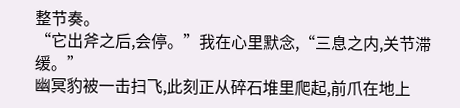整节奏。
“它出斧之后,会停。”我在心里默念,“三息之内,关节滞缓。”
幽冥豹被一击扫飞,此刻正从碎石堆里爬起,前爪在地上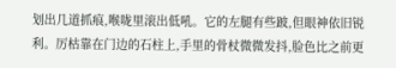划出几道抓痕,喉咙里滚出低吼。它的左腿有些跛,但眼神依旧锐利。厉枯靠在门边的石柱上,手里的骨杖微微发抖,脸色比之前更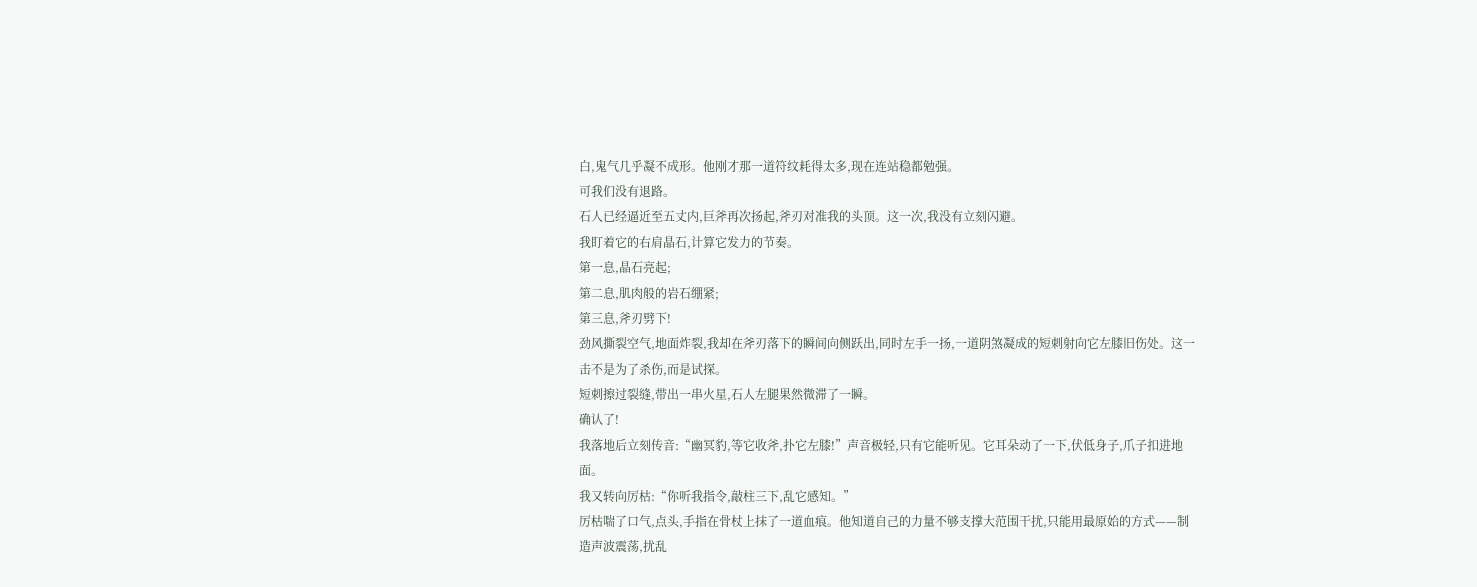白,鬼气几乎凝不成形。他刚才那一道符纹耗得太多,现在连站稳都勉强。
可我们没有退路。
石人已经逼近至五丈内,巨斧再次扬起,斧刃对准我的头顶。这一次,我没有立刻闪避。
我盯着它的右肩晶石,计算它发力的节奏。
第一息,晶石亮起;
第二息,肌肉般的岩石绷紧;
第三息,斧刃劈下!
劲风撕裂空气,地面炸裂,我却在斧刃落下的瞬间向侧跃出,同时左手一扬,一道阴煞凝成的短刺射向它左膝旧伤处。这一击不是为了杀伤,而是试探。
短刺擦过裂缝,带出一串火星,石人左腿果然微滞了一瞬。
确认了!
我落地后立刻传音:“幽冥豹,等它收斧,扑它左膝!”声音极轻,只有它能听见。它耳朵动了一下,伏低身子,爪子扣进地面。
我又转向厉枯:“你听我指令,敲柱三下,乱它感知。”
厉枯喘了口气,点头,手指在骨杖上抹了一道血痕。他知道自己的力量不够支撑大范围干扰,只能用最原始的方式——制造声波震荡,扰乱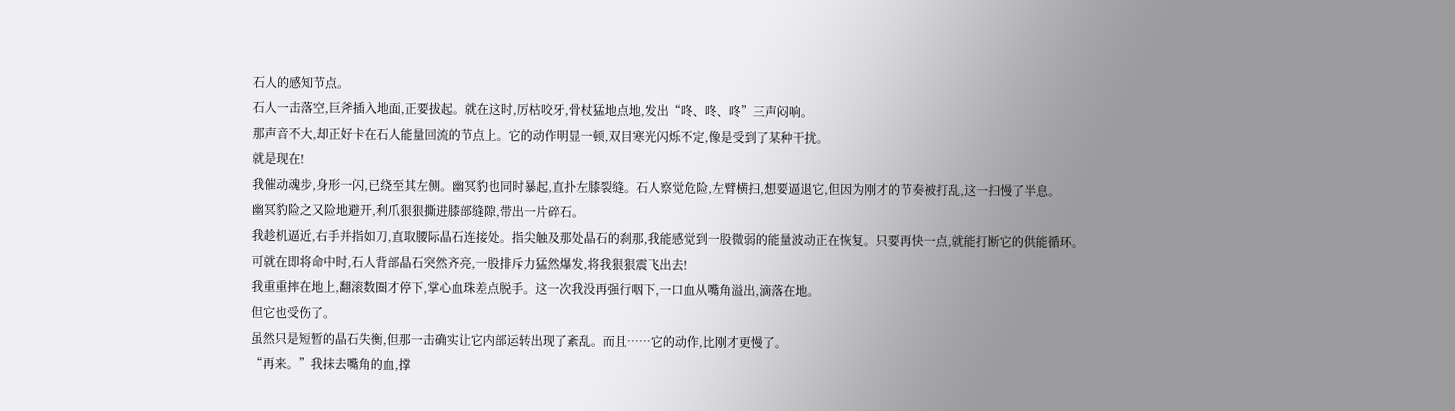石人的感知节点。
石人一击落空,巨斧插入地面,正要拔起。就在这时,厉枯咬牙,骨杖猛地点地,发出“咚、咚、咚”三声闷响。
那声音不大,却正好卡在石人能量回流的节点上。它的动作明显一顿,双目寒光闪烁不定,像是受到了某种干扰。
就是现在!
我催动魂步,身形一闪,已绕至其左侧。幽冥豹也同时暴起,直扑左膝裂缝。石人察觉危险,左臂横扫,想要逼退它,但因为刚才的节奏被打乱,这一扫慢了半息。
幽冥豹险之又险地避开,利爪狠狠撕进膝部缝隙,带出一片碎石。
我趁机逼近,右手并指如刀,直取腰际晶石连接处。指尖触及那处晶石的刹那,我能感觉到一股微弱的能量波动正在恢复。只要再快一点,就能打断它的供能循环。
可就在即将命中时,石人背部晶石突然齐亮,一股排斥力猛然爆发,将我狠狠震飞出去!
我重重摔在地上,翻滚数圈才停下,掌心血珠差点脱手。这一次我没再强行咽下,一口血从嘴角溢出,滴落在地。
但它也受伤了。
虽然只是短暂的晶石失衡,但那一击确实让它内部运转出现了紊乱。而且……它的动作,比刚才更慢了。
“再来。”我抹去嘴角的血,撑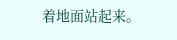着地面站起来。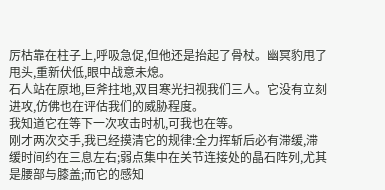厉枯靠在柱子上,呼吸急促,但他还是抬起了骨杖。幽冥豹甩了甩头,重新伏低,眼中战意未熄。
石人站在原地,巨斧拄地,双目寒光扫视我们三人。它没有立刻进攻,仿佛也在评估我们的威胁程度。
我知道它在等下一次攻击时机,可我也在等。
刚才两次交手,我已经摸清它的规律:全力挥斩后必有滞缓,滞缓时间约在三息左右;弱点集中在关节连接处的晶石阵列,尤其是腰部与膝盖;而它的感知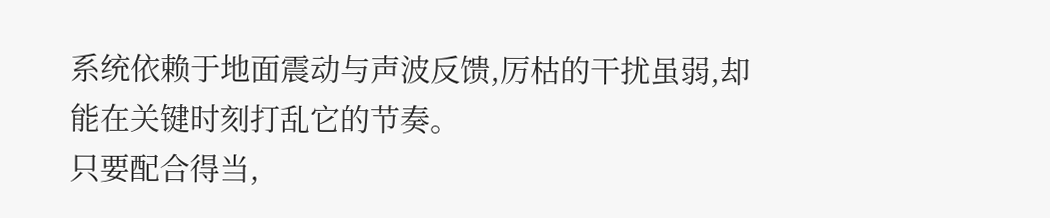系统依赖于地面震动与声波反馈,厉枯的干扰虽弱,却能在关键时刻打乱它的节奏。
只要配合得当,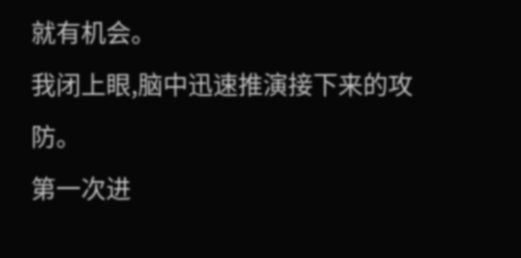就有机会。
我闭上眼,脑中迅速推演接下来的攻防。
第一次进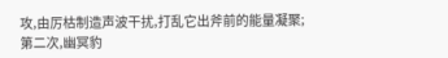攻,由厉枯制造声波干扰,打乱它出斧前的能量凝聚;
第二次,幽冥豹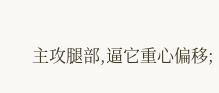主攻腿部,逼它重心偏移;